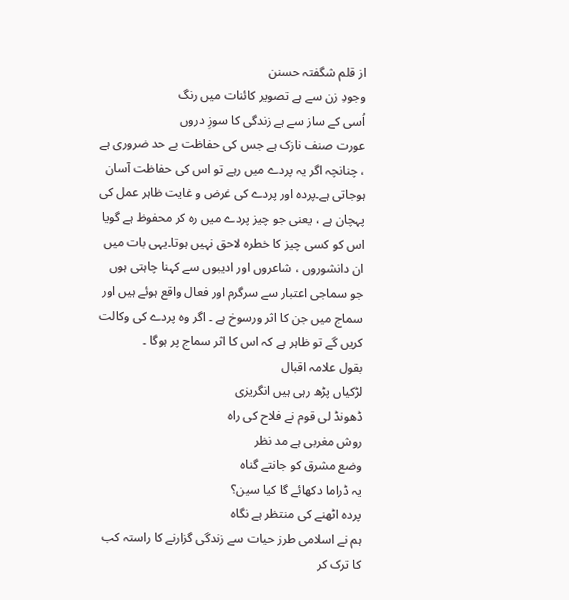از قلم شگفتہ حسنن
وجودِ زن سے ہے تصویر کائنات میں رنگ
اُسی کے ساز سے ہے زندگی کا سوزِ دروں
عورت صنف نازک ہے جس کی حفاظت بے حد ضروری ہے ، چنانچہ اگر یہ پردے میں رہے تو اس کی حفاظت آسان ہوجاتی ہے۔پردہ اور پردے کی غرض و غایت ظاہر عمل کی پہچان ہے ، یعنی جو چیز پردے میں رہ کر محفوظ ہے گویا اس کو کسی چیز کا خطرہ لاحق نہیں ہوتا۔یہی بات میں ان دانشوروں ، شاعروں اور ادیبوں سے کہنا چاہتی ہوں جو سماجی اعتبار سے سرگرم اور فعال واقع ہوئے ہیں اور سماج میں جن کا اثر ورسوخ ہے ۔ اگر وہ پردے کی وکالت کریں گے تو ظاہر ہے کہ اس کا اثر سماج پر ہوگا ۔
بقول علامہ اقبال
لڑکیاں پڑھ رہی ہیں انگریزی
ڈھونڈ لی قوم نے فلاح کی راہ
روش مغربی ہے مد نظر
وضع مشرق کو جانتے گناہ
یہ ڈراما دکھائے گا کیا سین؟
پردہ اٹھنے کی منتظر ہے نگاہ
ہم نے اسلامی طرز حیات سے زندگی گزارنے کا راستہ کب کا ترک کر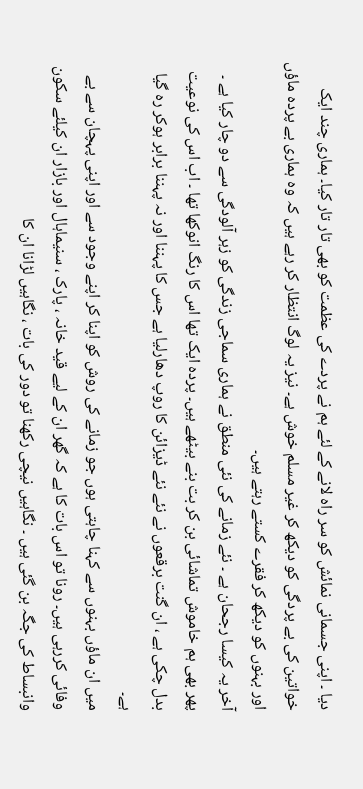دیا ۔ اپنی جسمانی نمائش کو سر راہ لانے کے لئے ہم نے پردے کی عظمت کو بھی تار تار کیا۔ ہماری چند ایک خواتین کی بے پردگی کو دیکھ کر غیر مسلم خوش ہے۔ نیز یہ لوگ انتظار کر رہے ہیں کہ وہ ہماری بے پردہ ماؤں اور بہنوں کو دیکھ کر فقرے کستے رہتے ہیں۔
آخر یہ کیسا رجحان ہے ۔ نئے زمانے کی نئی منطق نے ہماری سماجی زندگی کو زہر آلودگی سے دو چار کیا ہے ۔ پھر بھی ہم خاموش تماشائی بن کر بت بنے بیٹھے ہیں۔ پردہ ایک تھا اس کا رنگ انوکھا تھا ۔ اب اس کی نوعیت بدل چکی ہے ، ان گنت برقعوں نے نئے نئے ڈیزائن کا روپ دھارلیا ہے جس کا پہننا اور نہ پہننا برابر ہوکر رہ گیا ہے۔
میں ان ماؤں بہنوں سے کہنا چاہتی ہوں جو زمانے کی روش کو اپنا کر اپنے وجود سے اور اپنی پہچان سے بے وفائی کررہی ہیں۔ رونا تو اس بات کا ہے کہ گھر ان کے لیے قید خانہ ، پارک ، سنیماہال اور بازار ان کیلئے سکون وانبساط کی جگہ بن گئی ہیں ۔ نگاہیں نیچی رکھنا تو دور کی بات ، نگاہیں لڑانا ان کا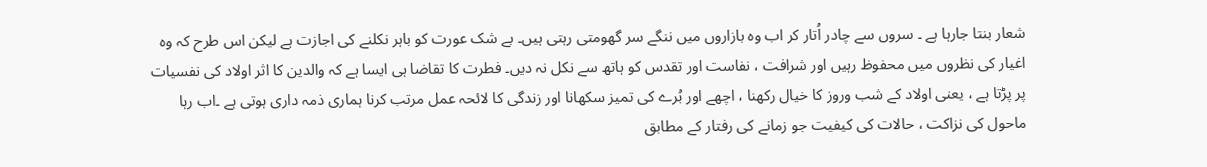شعار بنتا جارہا ہے ۔ سروں سے چادر اُتار کر اب وہ بازاروں میں ننگے سر گھومتی رہتی ہیں۔ بے شک عورت کو باہر نکلنے کی اجازت ہے لیکن اس طرح کہ وہ اغیار کی نظروں میں محفوظ رہیں اور شرافت ، نفاست اور تقدس کو ہاتھ سے نکل نہ دیں۔ فطرت کا تقاضا ہی ایسا ہے کہ والدین کا اثر اولاد کی نفسیات پر پڑتا ہے ، یعنی اولاد کے شب وروز کا خیال رکھنا ، اچھے اور بُرے کی تمیز سکھانا اور زندگی کا لائحہ عمل مرتب کرنا ہماری ذمہ داری ہوتی ہے ۔اب رہا ماحول کی نزاکت ، حالات کی کیفیت جو زمانے کی رفتار کے مطابق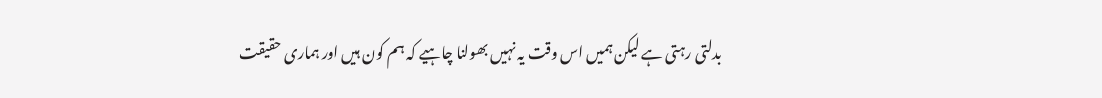بدلتی رہتی ہے لیکن ہمیں اس وقت یہ نہیں بھولنا چاہیے کہ ہم کون ہیں اور ہماری حقیقت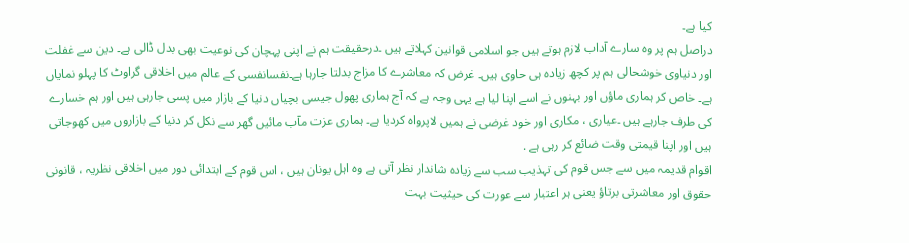کیا ہے۔
دراصل ہم پر وہ سارے آداب لازم ہوتے ہیں جو اسلامی قوانین کہلاتے ہیں ۔درحقیقت ہم نے اپنی پہچان کی نوعیت بھی بدل ڈالی ہے۔ دین سے غفلت اور دنیاوی خوشحالی ہم پر کچھ زیادہ ہی حاوی ہیں۔ غرض کہ معاشرے کا مزاج بدلتا جارہا ہے۔نفسانفسی کے عالم میں اخلاقی گراوٹ کا پہلو نمایاں ہے۔ خاص کر ہماری ماؤں اور بہنوں نے اسے اپنا لیا ہے یہی وجہ ہے کہ آج ہماری پھول جیسی بچیاں دنیا کے بازار میں پسی جارہی ہیں اور ہم خسارے کی طرف جارہے ہیں ۔عیاری ، مکاری اور خود غرضی نے ہمیں لاپرواہ کردیا ہے۔ ہماری عزت مآب مائیں گھر سے نکل کر دنیا کے بازاروں میں کھوجاتی ہیں اور اپنا قیمتی وقت ضائع کر رہی ہے .
اقوام قدیمہ میں سے جس قوم کی تہذیب سب سے زیادہ شاندار نظر آتی ہے وہ اہل یونان ہیں ، اس قوم کے ابتدائی دور میں اخلاقی نظریہ ، قانونی حقوق اور معاشرتی برتاؤ یعنی ہر اعتبار سے عورت کی حیثیت بہت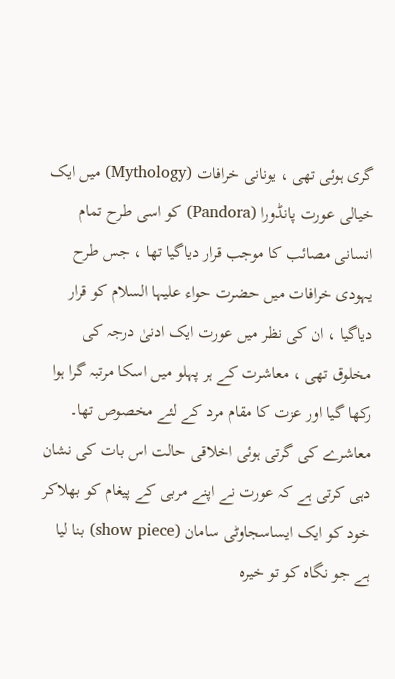گری ہوئی تھی ، یونانی خرافات (Mythology) میں ایک خیالی عورت پانڈورا (Pandora) کو اسی طرح تمام انسانی مصائب کا موجب قرار دیاگیا تھا ، جس طرح یہودی خرافات میں حضرت حواء علیہا السلام کو قرار دیاگیا ، ان کی نظر میں عورت ایک ادنیٰ درجہ کی مخلوق تھی ، معاشرت کے ہر پہلو میں اسکا مرتبہ گرا ہوا رکھا گیا اور عزت کا مقام مرد کے لئے مخصوص تھا۔
معاشرے کی گرتی ہوئی اخلاقی حالت اس بات کی نشان دہی کرتی ہے کہ عورت نے اپنے مربی کے پیغام کو بھلاکر خود کو ایک ایساسجاوٹی سامان (show piece) بنا لیا ہے جو نگاہ کو تو خیرہ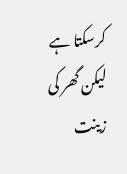کرسکتا ہے لیکن گھر کی زینت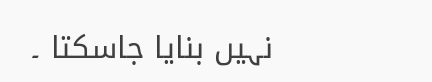نہیں بنایا جاسکتا ۔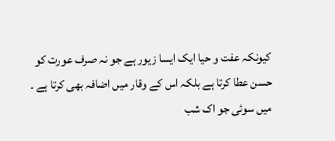کیونکہ عفت و حیا ایک ایسا زیور ہے جو نہ صرف عورت کو حسن عطا کرتا ہے بلکہ اس کے وقار میں اضافہ بھی کرتا ہے ۔
میں سوئی جو اک شب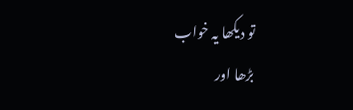تو دیکھا یہ خواب
بڑھا اور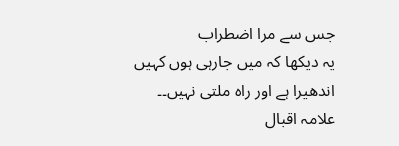جس سے مرا اضطراب
یہ دیکھا کہ میں جارہی ہوں کہیں
اندھیرا ہے اور راہ ملتی نہیں۔۔
علامہ اقبال